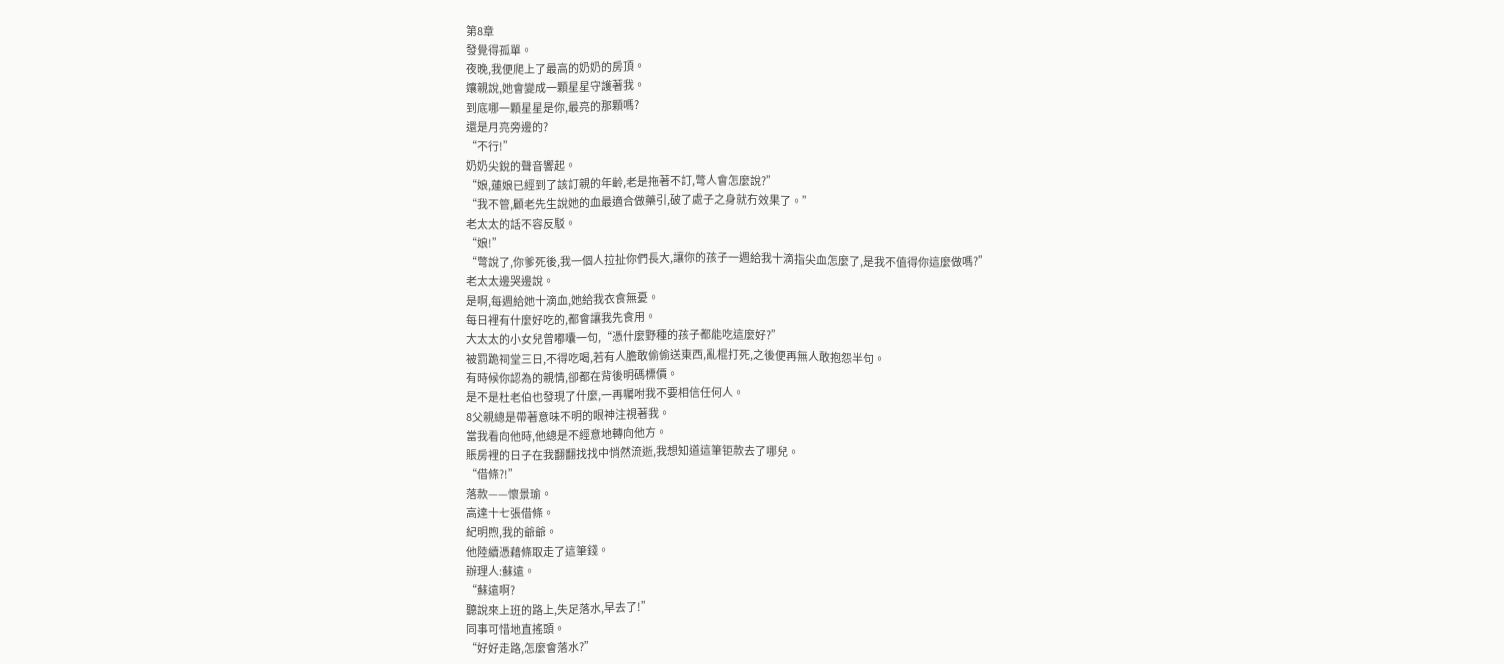第8章
發覺得孤單。
夜晚,我便爬上了最高的奶奶的房頂。
孃親說,她會變成一顆星星守護著我。
到底哪一顆星星是你,最亮的那顆嗎?
還是月亮旁邊的?
“不行!”
奶奶尖銳的聲音響起。
“娘,蓮娘已經到了該訂親的年齡,老是拖著不訂,彆人會怎麼說?”
“我不管,顧老先生說她的血最適合做藥引,破了處子之身就冇效果了。”
老太太的話不容反駁。
“娘!”
“彆說了,你爹死後,我一個人拉扯你們長大,讓你的孩子一週給我十滴指尖血怎麼了,是我不值得你這麼做嗎?”
老太太邊哭邊說。
是啊,每週給她十滴血,她給我衣食無憂。
每日裡有什麼好吃的,都會讓我先食用。
大太太的小女兒曾嘟囔一句,“憑什麼野種的孩子都能吃這麼好?”
被罰跪祠堂三日,不得吃喝,若有人膽敢偷偷送東西,亂棍打死,之後便再無人敢抱怨半句。
有時候你認為的親情,卻都在背後明碼標價。
是不是杜老伯也發現了什麼,一再囑咐我不要相信任何人。
8父親總是帶著意味不明的眼神注視著我。
當我看向他時,他總是不經意地轉向他方。
賬房裡的日子在我翻翻找找中悄然流逝,我想知道這筆钜款去了哪兒。
“借條?!”
落款——懷景瑜。
高達十七張借條。
紀明煦,我的爺爺。
他陸續憑藉條取走了這筆錢。
辦理人:蘇遠。
“蘇遠啊?
聽說來上班的路上,失足落水,早去了!”
同事可惜地直搖頭。
“好好走路,怎麼會落水?”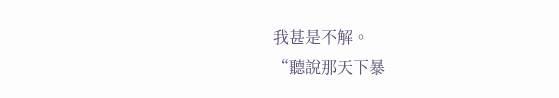我甚是不解。
“聽說那天下暴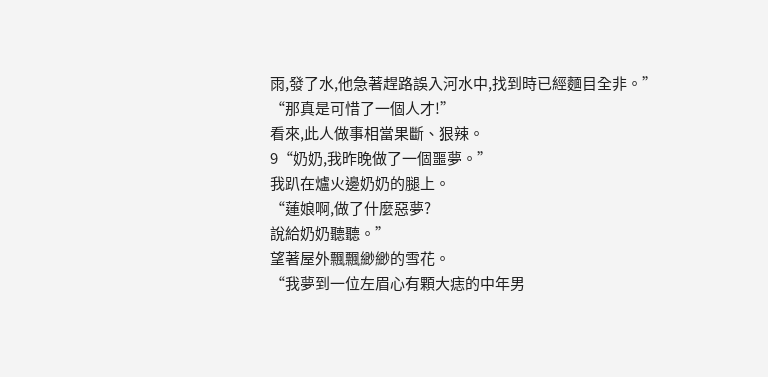雨,發了水,他急著趕路誤入河水中,找到時已經麵目全非。”
“那真是可惜了一個人才!”
看來,此人做事相當果斷、狠辣。
9“奶奶,我昨晚做了一個噩夢。”
我趴在爐火邊奶奶的腿上。
“蓮娘啊,做了什麼惡夢?
說給奶奶聽聽。”
望著屋外飄飄緲緲的雪花。
“我夢到一位左眉心有顆大痣的中年男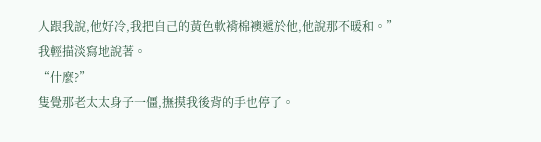人跟我說,他好冷,我把自己的黃色軟褙棉襖遞於他,他說那不暖和。”
我輕描淡寫地說著。
“什麼?”
隻覺那老太太身子一僵,撫摸我後背的手也停了。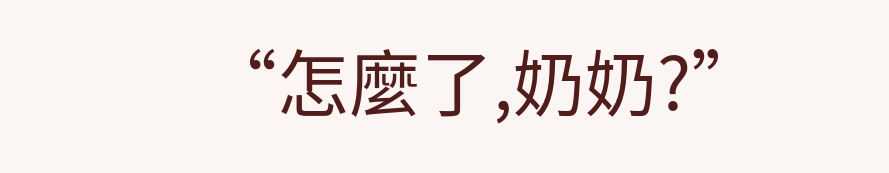“怎麼了,奶奶?”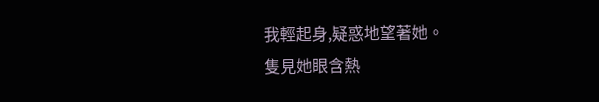我輕起身,疑惑地望著她。
隻見她眼含熱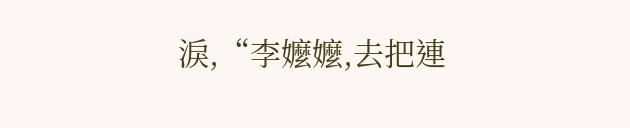淚,“李嬤嬤,去把連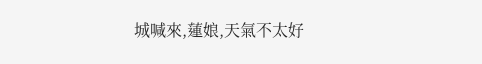城喊來,蓮娘,天氣不太好